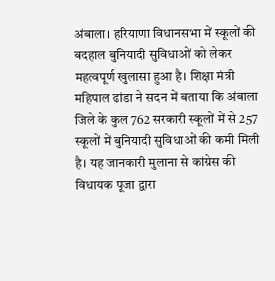अंबाला। हरियाणा विधानसभा में स्कूलों की बदहाल बुनियादी सुविधाओं को लेकर महत्वपूर्ण खुलासा हुआ है। शिक्षा मंत्री महिपाल ढांडा ने सदन में बताया कि अंबाला जिले के कुल 762 सरकारी स्कूलों में से 257 स्कूलों में बुनियादी सुविधाओं की कमी मिली है। यह जानकारी मुलाना से कांग्रेस की विधायक पूजा द्वारा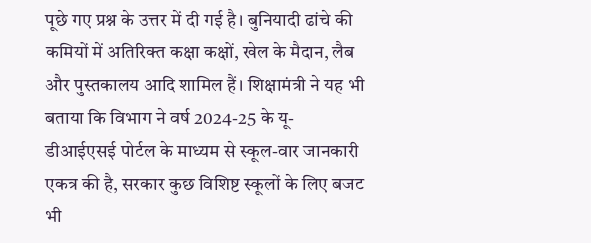पूछे गए प्रश्न के उत्तर में दी गई है। बुनियादी ढांचे की कमियों में अतिरिक्त कक्षा कक्षों, खेल के मैदान, लैब और पुस्तकालय आदि शामिल हैं। शिक्षामंत्री ने यह भी बताया कि विभाग ने वर्ष 2024-25 के यू-डीआईएसई पोर्टल के माध्यम से स्कूल-वार जानकारी एकत्र की है, सरकार कुछ विशिष्ट स्कूलों के लिए बजट भी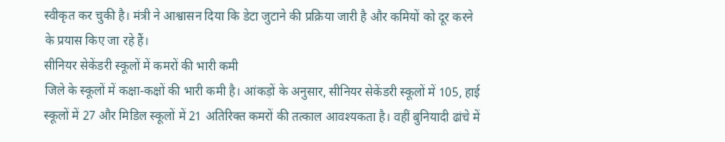स्वीकृत कर चुकी है। मंत्री ने आश्वासन दिया कि डेटा जुटाने की प्रक्रिया जारी है और कमियों को दूर करने के प्रयास किए जा रहे हैं।
सीनियर सेकेंडरी स्कूलों में कमरों की भारी कमी
जिले के स्कूलों में कक्षा-कक्षों की भारी कमी है। आंकड़ों के अनुसार, सीनियर सेकेंडरी स्कूलों में 105, हाई स्कूलों में 27 और मिडिल स्कूलों में 21 अतिरिक्त कमरों की तत्काल आवश्यकता है। वहीं बुनियादी ढांचे में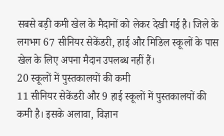सबसे बड़ी कमी खेल के मैदानों को लेकर देखी गई है। जिले के लगभग 67 सीनियर सेकेंडरी, हाई और मिडिल स्कूलों के पास खेल के लिए अपना मैदान उपलब्ध नहीं हैं।
20 स्कूलों में पुस्तकालयों की कमी
11 सीनियर सेकेंडरी और 9 हाई स्कूलों में पुस्तकालयों की कमी है। इसके अलावा, विज्ञान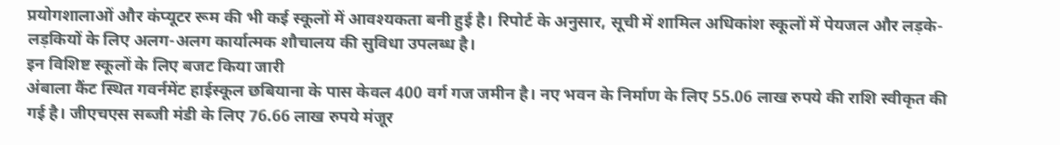प्रयोगशालाओं और कंप्यूटर रूम की भी कई स्कूलों में आवश्यकता बनी हुई है। रिपोर्ट के अनुसार, सूची में शामिल अधिकांश स्कूलों में पेयजल और लड़के-लड़कियों के लिए अलग-अलग कार्यात्मक शौचालय की सुविधा उपलब्ध है।
इन विशिष्ट स्कूलों के लिए बजट किया जारी
अंबाला कैंट स्थित गवर्नमेंट हाईस्कूल छबियाना के पास केवल 400 वर्ग गज जमीन है। नए भवन के निर्माण के लिए 55.06 लाख रुपये की राशि स्वीकृत की गई है। जीएचएस सब्जी मंडी के लिए 76.66 लाख रुपये मंजूर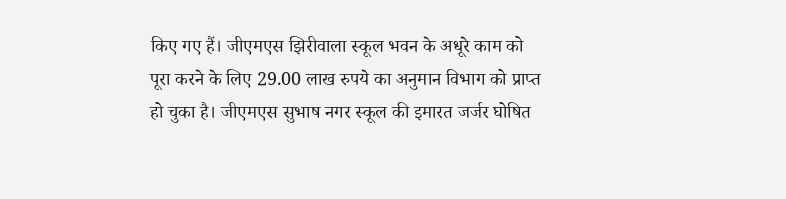किए गए हैं। जीएमएस झिरीवाला स्कूल भवन के अधूरे काम को पूरा करने के लिए 29.00 लाख रुपये का अनुमान विभाग को प्राप्त हो चुका है। जीएमएस सुभाष नगर स्कूल की इमारत जर्जर घोषित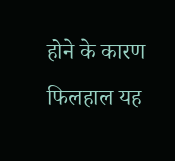होने के कारण फिलहाल यह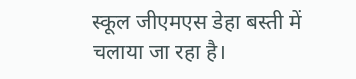स्कूल जीएमएस डेहा बस्ती में चलाया जा रहा है।